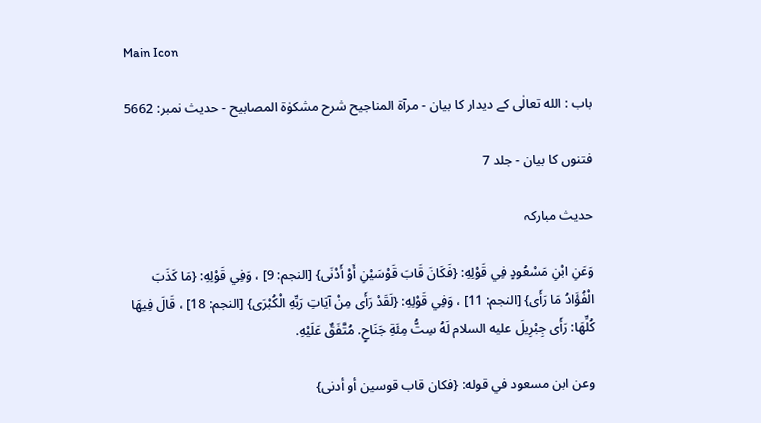Main Icon

باب : الله تعالٰی کے دیدار کا بیان - مرآۃ المناجیح شرح مشکوٰۃ المصابیح - حدیث نمبر: 5662

فتنوں کا بیان - جلد 7

حدیث مبارکہ

وَعَنِ ابْنِ مَسْعُودٍ فِي قَوْلِهِ: {فَكَانَ قَابَ قَوْسَيْنِ أَوْ أَدْنَى} [النجم: 9] ، وَفِي قَوْلِهِ: {مَا كَذَبَ الْفُؤَادُ مَا رَأَى} [النجم: 11] ، وَفِي قَوْلِهِ: {لَقَدْ رَأَى مِنْ آيَاتِ رَبِّهِ الْكُبْرَى} [النجم: 18] ، قَالَ فِيهَا كُلِّهَا: رَأَى جِبْرِيلَ عليه السلام لَهُ سِتُّ مِئَةِ جَنَاحٍ. مُتَّفَقٌ عَلَيْهِ.

وعن ابن مسعود في قوله: {فكان قاب قوسين أو أدنى}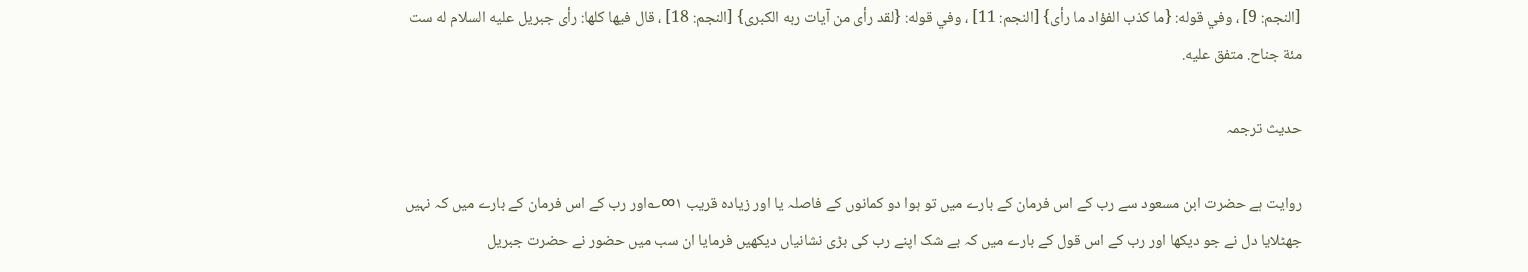[النجم: 9] ، وفي قوله: {ما كذب الفؤاد ما رأى} [النجم: 11] ، وفي قوله: {لقد رأى من آيات ربه الكبرى} [النجم: 18] ، قال فيها كلها: رأى جبريل عليه السلام له ست مئة جناح. متفق عليه.

حدیث ترجمہ

روایت ہے حضرت ابن مسعود سے رب کے اس فرمان کے بارے میں تو ہوا دو کمانوں کے فاصلہ یا اور زیادہ قریب ۱∞؎اور رب کے اس فرمان کے بارے میں کہ نہیں جھٹلایا دل نے جو دیکھا اور رب کے اس قول کے بارے میں کہ بے شک اپنے رب کی بڑی نشانیاں دیکھیں فرمایا ان سب میں حضور نے حضرت جبریل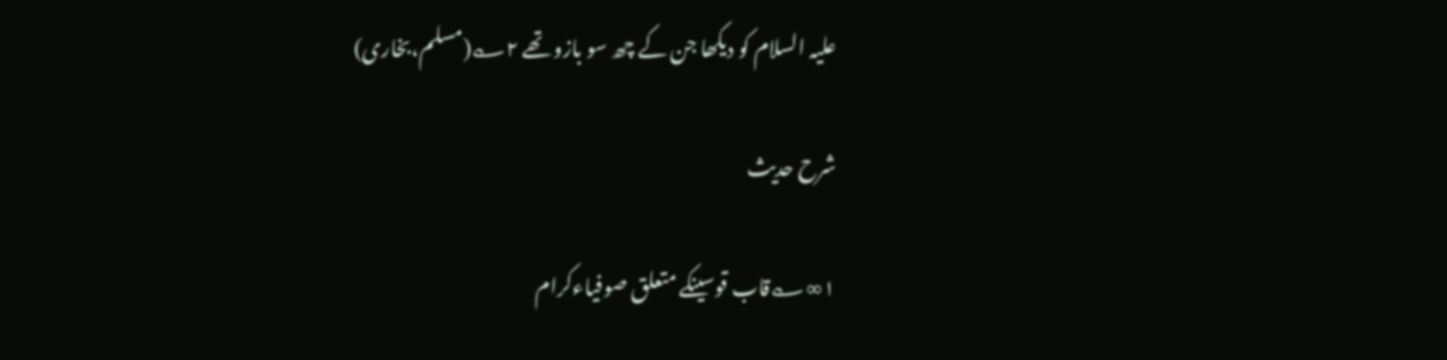علیہ السلام کو دیکھا جن کے چھ سو بازو تھے ۲؎(مسلم،بخاری)

شرح حدیث

۱∞؎قاب قوسینکے متعلق صوفیاءکرام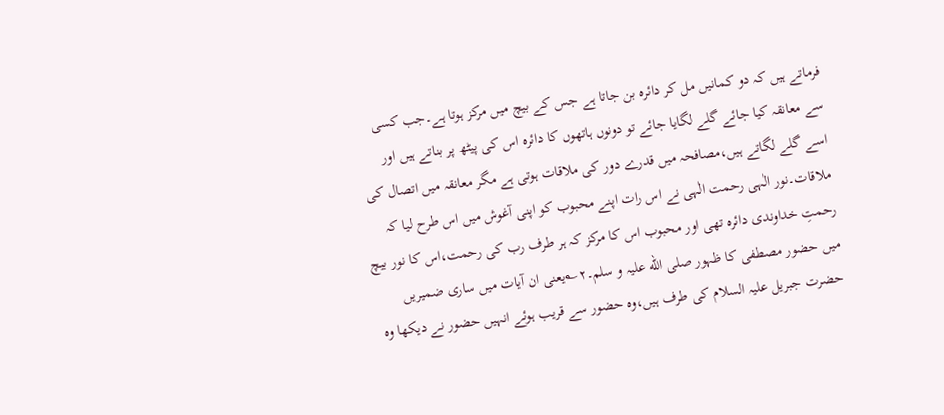فرماتے ہیں کہ دو کمانیں مل کر دائرہ بن جاتا ہے جس کے بیچ میں مرکز ہوتا ہے۔جب کسی سے معانقہ کیا جائے گلے لگایا جائے تو دونوں ہاتھوں کا دائرہ اس کی پیٹھ پر بناتے ہیں اور اسے گلے لگاتے ہیں،مصافحہ میں قدرے دور کی ملاقات ہوتی ہے مگر معانقہ میں اتصال کی ملاقات۔نور الٰہی رحمت الٰہی نے اس رات اپنے محبوب کو اپنی آغوش میں اس طرح لیا کہ رحمتِ خداوندی دائرہ تھی اور محبوب اس کا مرکز کہ ہر طرف رب کی رحمت،اس کا نور بیچ میں حضور مصطفی کا ظہور صلی الله علیہ و سلم۔۲؎یعنی ان آیات میں ساری ضمیریں حضرت جبریل علیہ السلام کی طرف ہیں،وہ حضور سے قریب ہوئے انہیں حضور نے دیکھا وہ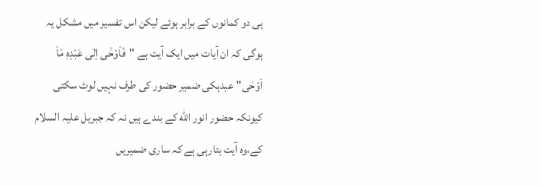ہی دو کمانوں کے برابر ہوئے لیکن اس تفسیر میں مشکل یہ ہوگی کہ ان آیات میں ایک آیت ہے "فَاَوْحٰۤی اِلٰی عَبْدِہٖ مَاۤ اَوْحٰی"عبدہکی ضمیر حضور کی طرف نہیں لوٹ سکتی کیونکہ حضور انور الله کے بندے ہیں نہ کہ جبریل علیہ السلام کے،وہ آیت بتارہی ہے کہ ساری ضمیریں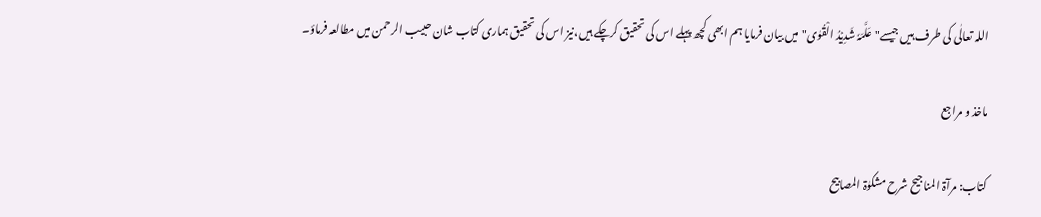اللہ تعالٰی کی طرف ہیں جیسے"عَلَّمَہٗ شَدِیۡدُ الْقُوٰی"میں بیان فرمایا ہم ابھی کچھ پہلے اس کی تحقیق کرچکے ہیں،نیز اس کی تحقیق ہماری کتاب شان حبیب الرحمن میں مطالعہ فرماؤ۔

ماخذ و مراجع

کتاب: مرآۃ المناجیح شرح مشکوٰۃ المصابیح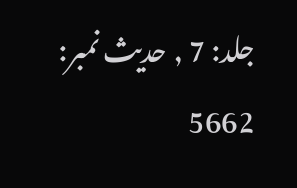جلد: 7 , حدیث نمبر: 5662